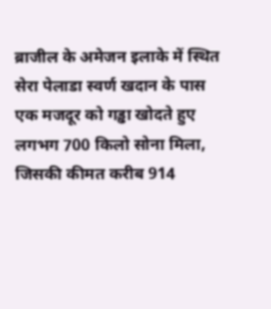ब्राजील के अमेजन इलाके में स्थित सेरा पेलाडा स्वर्ण खदान के पास एक मजदूर को गड्ढा खोदते हुए लगभग 700 किलो सोना मिला, जिसकी कीमत करीब 914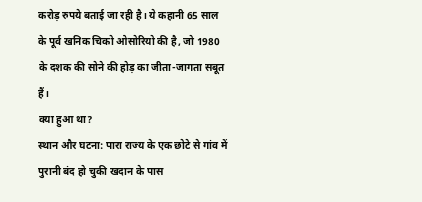करोड़ रुपये बताई जा रही है। ये कहानी 65 साल के पूर्व खनिक चिको ओसोरियो की है, जो 1980 के दशक की सोने की होड़ का जीता-जागता सबूत हैं।
क्या हुआ था?
स्थान और घटना: पारा राज्य के एक छोटे से गांव में पुरानी बंद हो चुकी खदान के पास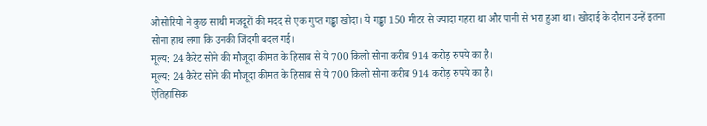ओसोरियो ने कुछ साथी मजदूरों की मदद से एक गुप्त गड्ढा खोदा। ये गड्ढा 150 मीटर से ज्यादा गहरा था और पानी से भरा हुआ था। खोदाई के दौरान उन्हें इतना सोना हाथ लगा कि उनकी जिंदगी बदल गई।
मूल्य: 24 कैरेट सोने की मौजूदा कीमत के हिसाब से ये 700 किलो सोना करीब 914 करोड़ रुपये का है।
मूल्य: 24 कैरेट सोने की मौजूदा कीमत के हिसाब से ये 700 किलो सोना करीब 914 करोड़ रुपये का है।
ऐतिहासिक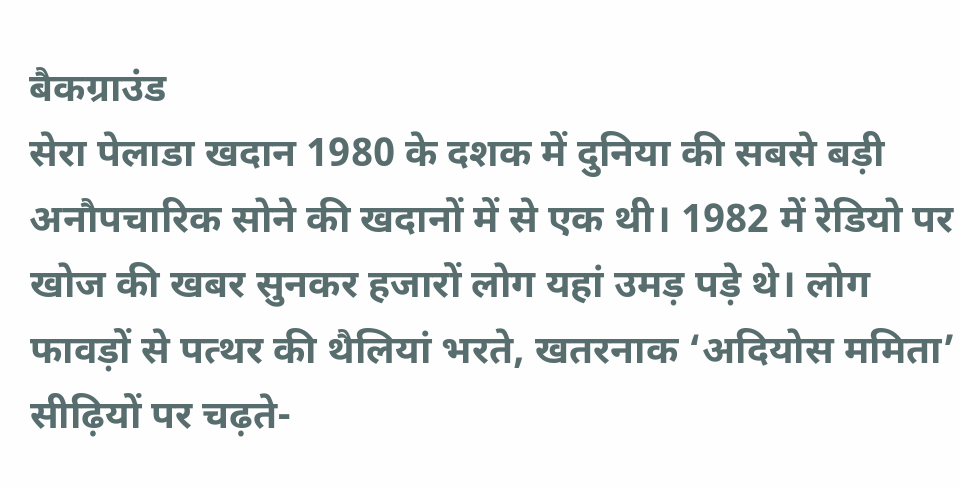बैकग्राउंड
सेरा पेलाडा खदान 1980 के दशक में दुनिया की सबसे बड़ी अनौपचारिक सोने की खदानों में से एक थी। 1982 में रेडियो पर खोज की खबर सुनकर हजारों लोग यहां उमड़ पड़े थे। लोग फावड़ों से पत्थर की थैलियां भरते, खतरनाक ‘अदियोस ममिता’ सीढ़ियों पर चढ़ते-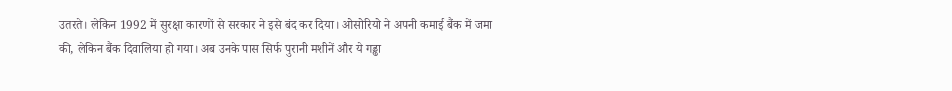उतरते। लेकिन 1992 में सुरक्षा कारणों से सरकार ने इसे बंद कर दिया। ओसोरियो ने अपनी कमाई बैंक में जमा की, लेकिन बैंक दिवालिया हो गया। अब उनके पास सिर्फ पुरानी मशीनें और ये गड्ढा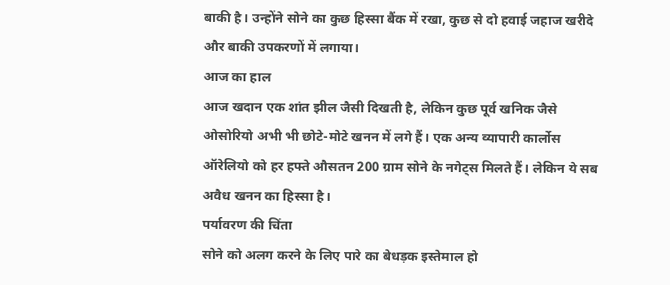बाकी है। उन्होंने सोने का कुछ हिस्सा बैंक में रखा, कुछ से दो हवाई जहाज खरीदे और बाकी उपकरणों में लगाया।
आज का हाल
आज खदान एक शांत झील जैसी दिखती है, लेकिन कुछ पूर्व खनिक जैसे ओसोरियो अभी भी छोटे-मोटे खनन में लगे हैं। एक अन्य व्यापारी कार्लोस ऑरेलियो को हर हफ्ते औसतन 200 ग्राम सोने के नगेट्स मिलते हैं। लेकिन ये सब अवैध खनन का हिस्सा है।
पर्यावरण की चिंता
सोने को अलग करने के लिए पारे का बेधड़क इस्तेमाल हो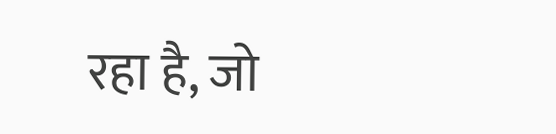रहा है, जो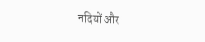नदियों और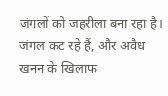जंगलों को जहरीला बना रहा है। जंगल कट रहे हैं, और अवैध खनन के खिलाफ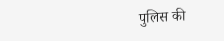पुलिस की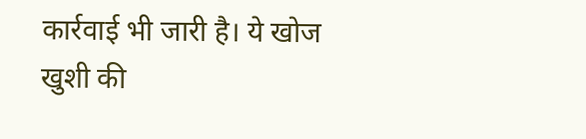कार्रवाई भी जारी है। ये खोज खुशी की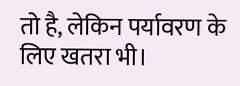तो है, लेकिन पर्यावरण के लिए खतरा भी।